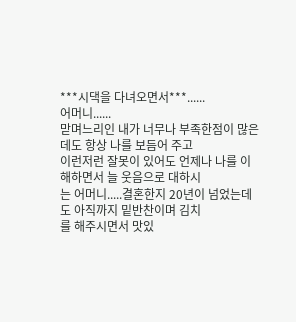***시댁을 다녀오면서***......
어머니......
맏며느리인 내가 너무나 부족한점이 많은데도 항상 나를 보듬어 주고
이런저런 잘못이 있어도 언제나 나를 이해하면서 늘 웃음으로 대하시
는 어머니.....결혼한지 20년이 넘었는데도 아직까지 밑반찬이며 김치
를 해주시면서 맛있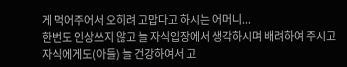게 먹어주어서 오히려 고맙다고 하시는 어머니...
한번도 인상쓰지 않고 늘 자식입장에서 생각하시며 배려하여 주시고
자식에게도(아들) 늘 건강하여서 고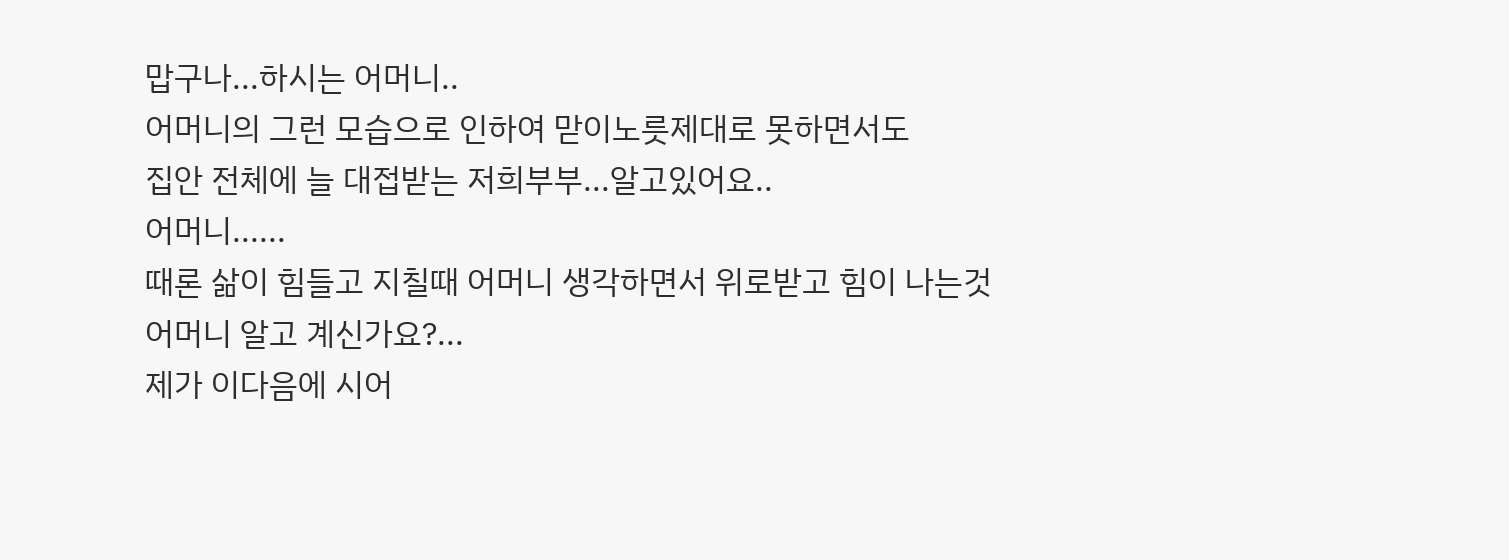맙구나...하시는 어머니..
어머니의 그런 모습으로 인하여 맏이노릇제대로 못하면서도
집안 전체에 늘 대접받는 저희부부...알고있어요..
어머니......
때론 삶이 힘들고 지칠때 어머니 생각하면서 위로받고 힘이 나는것
어머니 알고 계신가요?...
제가 이다음에 시어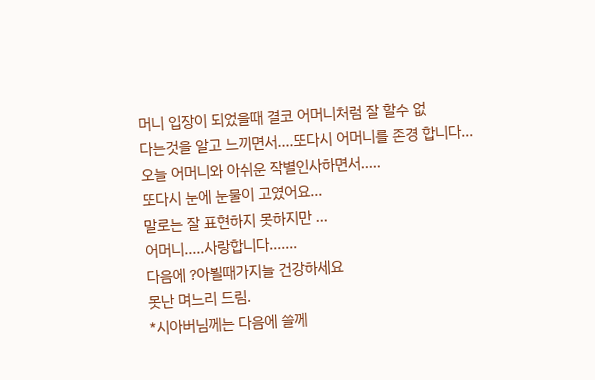머니 입장이 되었을때 결코 어머니처럼 잘 할수 없
다는것을 알고 느끼면서....또다시 어머니를 존경 합니다...
오늘 어머니와 아쉬운 작별인사하면서.....
또다시 눈에 눈물이 고였어요...
말로는 잘 표현하지 못하지만 ...
어머니.....사랑합니다.......
다음에 ?아뵐때가지늘 건강하세요
못난 며느리 드림.
*시아버님께는 다음에 쓸께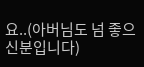요..(아버님도 넘 좋으신분입니다)